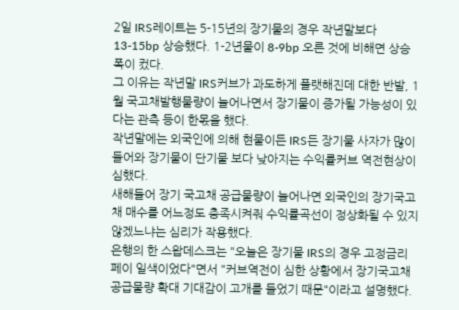2일 IRS레이트는 5-15년의 장기물의 경우 작년말보다 13-15bp 상승했다. 1-2년물이 8-9bp 오른 것에 비해면 상승폭이 컸다.
그 이유는 작년말 IRS커브가 과도하게 플랫해진데 대한 반발, 1월 국고채발행물량이 늘어나면서 장기물이 증가될 가능성이 있다는 관측 등이 한몫을 했다.
작년말에는 외국인에 의해 현물이든 IRS든 장기물 사자가 많이 들어와 장기물이 단기물 보다 낮아지는 수익률커브 역전현상이 심했다.
새해들어 장기 국고채 공급물량이 늘어나면 외국인의 장기국고채 매수를 어느정도 충족시켜줘 수익률곡선이 정상화될 수 있지 않겠느냐는 심리가 작용했다.
은행의 한 스왑데스크는 "오늘은 장기물 IRS의 경우 고정금리 페이 일색이었다"면서 "커브역전이 심한 상황에서 장기국고채 공급물량 확대 기대감이 고개를 들었기 때문"이라고 설명했다.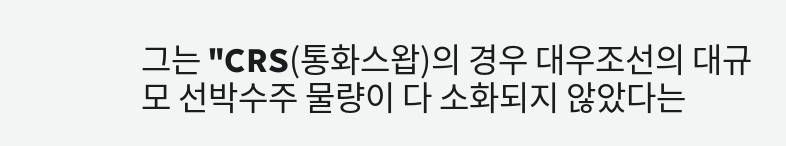그는 "CRS(통화스왑)의 경우 대우조선의 대규모 선박수주 물량이 다 소화되지 않았다는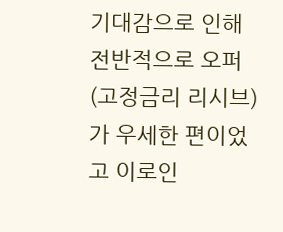기대감으로 인해 전반적으로 오퍼(고정금리 리시브)가 우세한 편이었고 이로인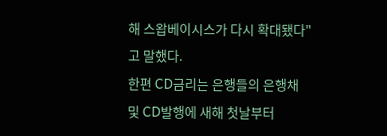해 스왑베이시스가 다시 확대됐다"고 말했다.
한편 CD금리는 은행들의 은행채 및 CD발행에 새해 첫날부터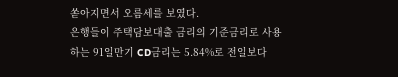쏟아지면서 오름세를 보였다.
은행들이 주택담보대출 금리의 기준금리로 사용하는 91일만기 CD금리는 5.84%로 전일보다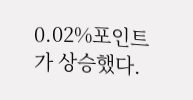0.02%포인트가 상승했다.